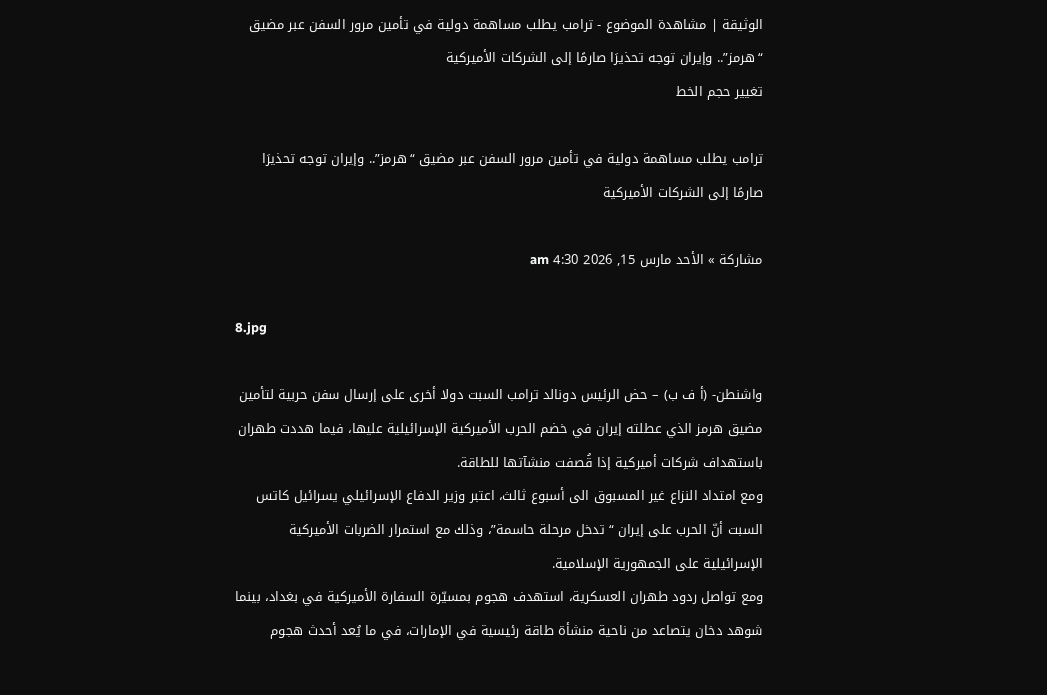الوثيقة | مشاهدة الموضوع - ترامب يطلب مساهمة دولية في تأمين مرور السفن عبر مضيق “هرمز”.. وإيران توجه تحذيرَا صارمًا إلى الشركات الأميركية
تغيير حجم الخط

ترامب يطلب مساهمة دولية في تأمين مرور السفن عبر مضيق “هرمز”.. وإيران توجه تحذيرَا صارمًا إلى الشركات الأميركية

مشاركة » الأحد مارس 15, 2026 4:30 am

8.jpg

واشنطن- (أ ف ب) – حض الرئيس دونالد ترامب السبت دولا أخرى على إرسال سفن حربية لتأمين مضيق هرمز الذي عطلته إيران في خضم الحرب الأميركية الإسرائيلية عليها، فيما هددت طهران باستهداف شركات أميركية إذا قُصفت منشآتها للطاقة.
ومع امتداد النزاع غير المسبوق الى أسبوع ثالث، اعتبر وزير الدفاع الإسرائيلي يسرائيل كاتس السبت أنّ الحرب على إيران “تدخل مرحلة حاسمة”، وذلك مع استمرار الضربات الأميركية الإسرائيلية على الجمهورية الإسلامية.
ومع تواصل ردود طهران العسكرية، استهدف هجوم بمسيّرة السفارة الأميركية في بغداد، بينما شوهد دخان يتصاعد من ناحية منشأة طاقة رئيسية في الإمارات، في ما يُعد أحدث هجوم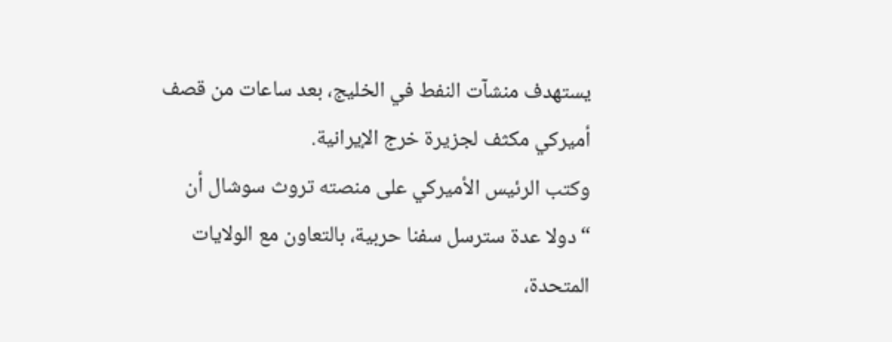يستهدف منشآت النفط في الخليج، بعد ساعات من قصف أميركي مكثف لجزيرة خرج الإيرانية.
وكتب الرئيس الأميركي على منصته تروث سوشال أن “دولا عدة سترسل سفنا حربية، بالتعاون مع الولايات المتحدة،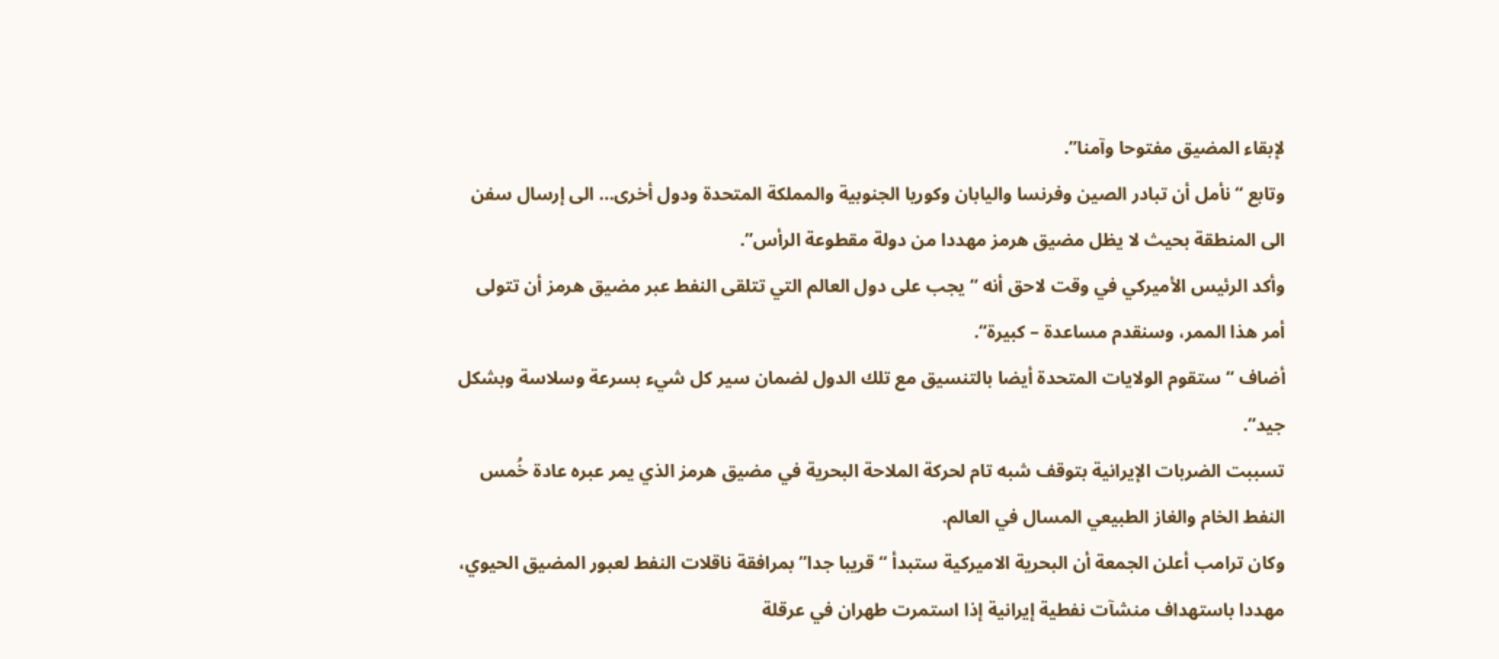لإبقاء المضيق مفتوحا وآمنا”.
وتابع “نأمل أن تبادر الصين وفرنسا واليابان وكوريا الجنوبية والمملكة المتحدة ودول أخرى… الى إرسال سفن الى المنطقة بحيث لا يظل مضيق هرمز مهددا من دولة مقطوعة الرأس”.
وأكد الرئيس الأميركي في وقت لاحق أنه “يجب على دول العالم التي تتلقى النفط عبر مضيق هرمز أن تتولى أمر هذا الممر، وسنقدم مساعدة – كبيرة”.
أضاف “ستقوم الولايات المتحدة أيضا بالتنسيق مع تلك الدول لضمان سير كل شيء بسرعة وسلاسة وبشكل جيد”.
تسببت الضربات الإيرانية بتوقف شبه تام لحركة الملاحة البحرية في مضيق هرمز الذي يمر عبره عادة خُمس النفط الخام والغاز الطبيعي المسال في العالم.
وكان ترامب أعلن الجمعة أن البحرية الاميركية ستبدأ “قريبا جدا” بمرافقة ناقلات النفط لعبور المضيق الحيوي، مهددا باستهداف منشآت نفطية إيرانية إذا استمرت طهران في عرقلة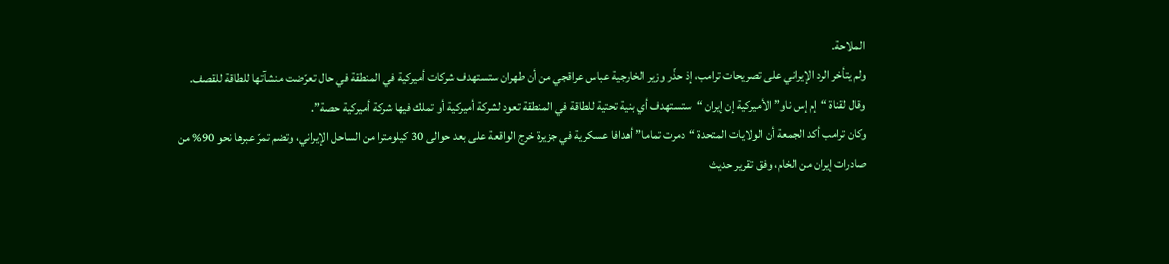الملاحة.
ولم يتأخر الرد الإيراني على تصريحات ترامب، إذ حذّر وزير الخارجية عباس عراقجي من أن طهران ستستهدف شركات أميركية في المنطقة في حال تعرّضت منشآتها للطاقة للقصف.
وقال لقناة “إم إس ناو” الأميركية إن إيران “ستستهدف أي بنية تحتية للطاقة في المنطقة تعود لشركة أميركية أو تملك فيها شركة أميركية حصة”.
وكان ترامب أكد الجمعة أن الولايات المتحدة “دمرت تماما” أهدافا عسكرية في جزيرة خرج الواقعة على بعد حوالى 30 كيلومترا من الساحل الإيراني، وتضم تمرّ عبرها نحو 90% من صادرات إيران من الخام، وفق تقرير حديث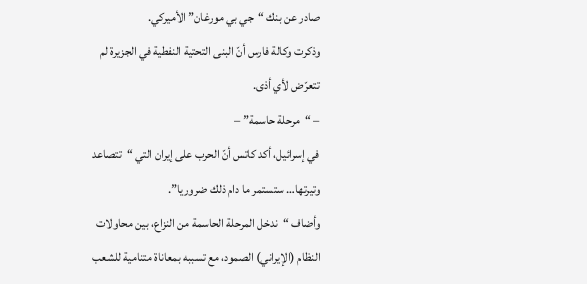صادر عن بنك “جي بي مورغان” الأميركي.
وذكرت وكالة فارس أنّ البنى التحتية النفطية في الجزيرة لم تتعرّض لأي أذى.
– “مرحلة حاسمة” –
في إسرائيل، أكد كاتس أنّ الحرب على إيران التي “تتصاعد وتيرتها… ستستمر ما دام ذلك ضروريا”.
وأضاف “ندخل المرحلة الحاسمة من النزاع، بين محاولات النظام (الإيراني) الصمود، مع تسببه بمعاناة متنامية للشعب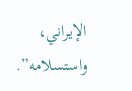الإيراني، واستسلامه”.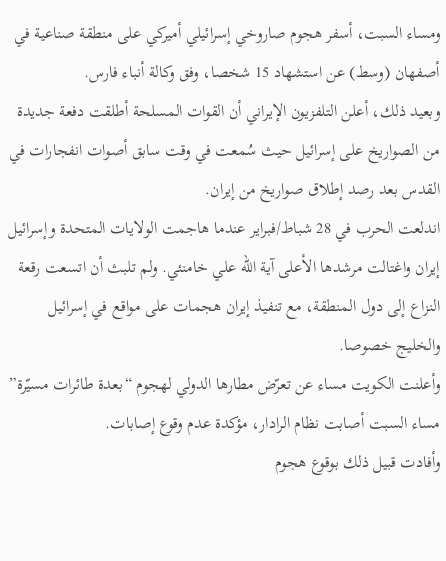ومساء السبت، أسفر هجوم صاروخي إسرائيلي أميركي على منطقة صناعية في أصفهان (وسط) عن استشهاد 15 شخصا، وفق وكالة أنباء فارس.
وبعيد ذلك، أعلن التلفزيون الإيراني أن القوات المسلحة أطلقت دفعة جديدة من الصواريخ على إسرائيل حيث سُمعت في وقت سابق أصوات انفجارات في القدس بعد رصد إطلاق صواريخ من إيران.
اندلعت الحرب في 28 شباط/فبراير عندما هاجمت الولايات المتحدة وإسرائيل إيران واغتالت مرشدها الأعلى آية الله علي خامنئي. ولم تلبث أن اتسعت رقعة النزاع إلى دول المنطقة، مع تنفيذ إيران هجمات على مواقع في إسرائيل والخليج خصوصا.
وأعلنت الكويت مساء عن تعرّض مطارها الدولي لهجوم “بعدة طائرات مسيّرة” مساء السبت أصابت نظام الرادار، مؤكدة عدم وقوع إصابات.
وأفادت قبيل ذلك بوقوع هجوم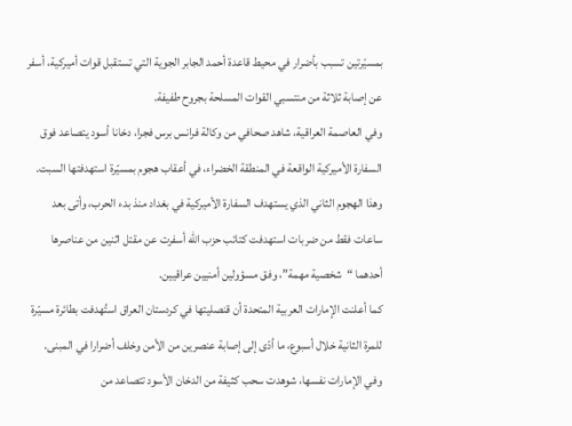بمسيّرتين تسبب بأضرار في محيط قاعدة أحمد الجابر الجوية التي تستقبل قوات أميركية، أسفر عن إصابة ثلاثة من منتسبي القوات المسلحة بجروح طفيفة.
وفي العاصمة العراقية، شاهد صحافي من وكالة فرانس برس فجرا، دخانا أسود يتصاعد فوق السفارة الأميركية الواقعة في المنطقة الخضراء، في أعقاب هجوم بمسيّرة استهدفتها السبت.
وهذا الهجوم الثاني الذي يستهدف السفارة الأميركية في بغداد منذ بدء الحرب، وأتى بعد ساعات فقط من ضربات استهدفت كتائب حزب الله أسفرت عن مقتل اثنين من عناصرها أحدهما “شخصية مهمة”، وفق مسؤولين أمنيين عراقيين.
كما أعلنت الإمارات العربية المتحدة أن قنصليتها في كردستان العراق استُهدفت بطائرة مسيّرة للمرة الثانية خلال أسبوع، ما أدّى إلى إصابة عنصرين من الأمن وخلف أضرارا في المبنى.
وفي الإمارات نفسها، شوهدت سحب كثيفة من الدخان الأسود تتصاعد من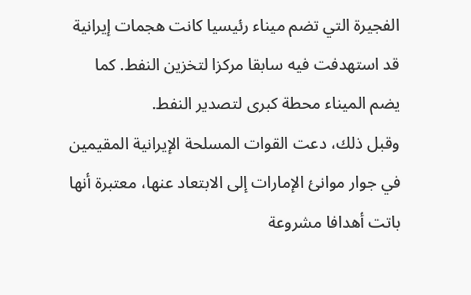الفجيرة التي تضم ميناء رئيسيا كانت هجمات إيرانية قد استهدفت فيه سابقا مركزا لتخزين النفط. كما يضم الميناء محطة كبرى لتصدير النفط.
وقبل ذلك، دعت القوات المسلحة الإيرانية المقيمين في جوار موانئ الإمارات إلى الابتعاد عنها، معتبرة أنها باتت أهدافا مشروعة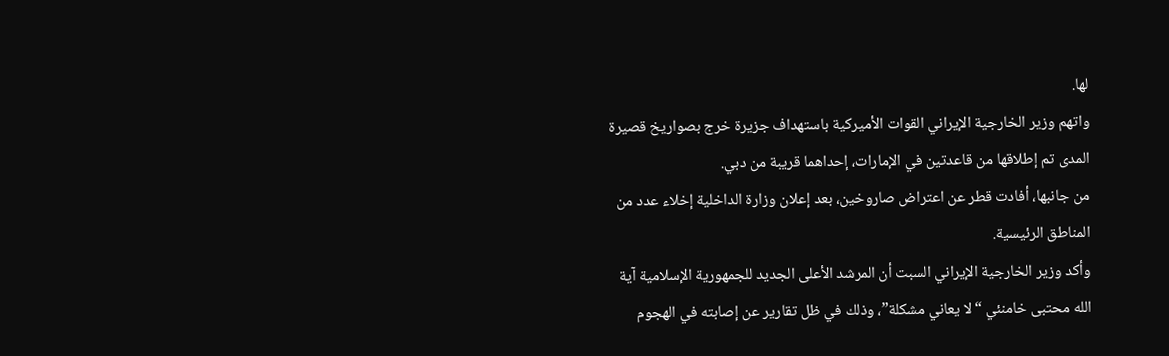لها.
واتهم وزير الخارجية الإيراني القوات الأميركية باستهداف جزيرة خرج بصواريخ قصيرة المدى تم إطلاقها من قاعدتين في الإمارات، إحداهما قريبة من دبي.
من جانبها، أفادت قطر عن اعتراض صاروخين، بعد إعلان وزارة الداخلية إخلاء عدد من المناطق الرئيسية.
وأكد وزير الخارجية الإيراني السبت أن المرشد الأعلى الجديد للجمهورية الإسلامية آية الله محتبى خامنئي “لا يعاني مشكلة”، وذلك في ظل تقارير عن إصابته في الهجوم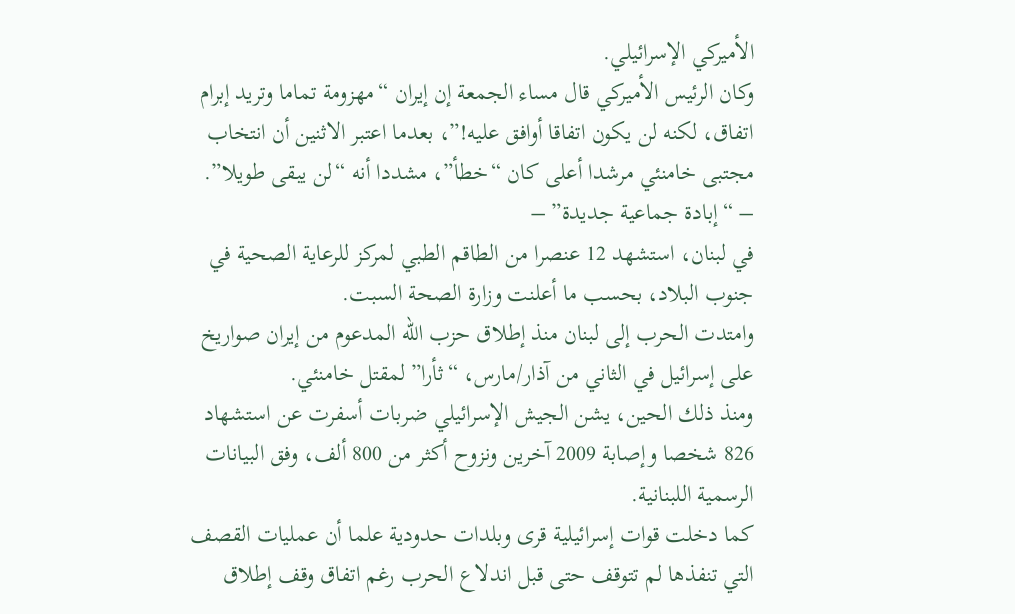الأميركي الإسرائيلي.
وكان الرئيس الأميركي قال مساء الجمعة إن إيران “مهزومة تماما وتريد إبرام اتفاق، لكنه لن يكون اتفاقا أوافق عليه!”، بعدما اعتبر الاثنين أن انتخاب مجتبى خامنئي مرشدا أعلى كان “خطأ”، مشددا أنه “لن يبقى طويلا”.
– “إبادة جماعية جديدة” –
في لبنان، استشهد 12 عنصرا من الطاقم الطبي لمركز للرعاية الصحية في جنوب البلاد، بحسب ما أعلنت وزارة الصحة السبت.
وامتدت الحرب إلى لبنان منذ إطلاق حزب الله المدعوم من إيران صواريخ على إسرائيل في الثاني من آذار/مارس، “ثأرا” لمقتل خامنئي.
ومنذ ذلك الحين، يشن الجيش الإسرائيلي ضربات أسفرت عن استشهاد 826 شخصا وإصابة 2009 آخرين ونزوح أكثر من 800 ألف، وفق البيانات الرسمية اللبنانية.
كما دخلت قوات إسرائيلية قرى وبلدات حدودية علما أن عمليات القصف التي تنفذها لم تتوقف حتى قبل اندلاع الحرب رغم اتفاق وقف إطلاق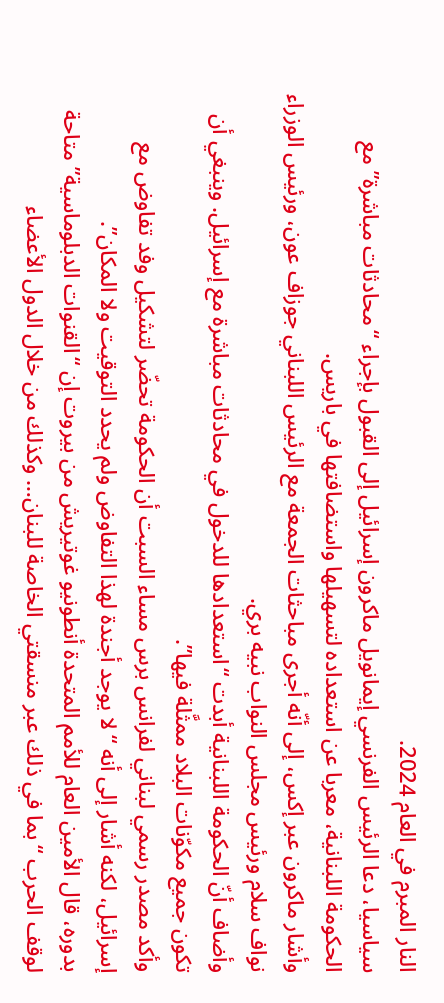النار المبرم في العام 2024.
سياسيا، دعا الرئيس الفرنسي إيمانويل ماكرون إسرائيل إلى القبول بإجراء “محادثات مباشرة” مع الحكومة اللبنانية، معربا عن استعداده لتسهيلها واستضافتها في باريس.
وأشار ماكرون عبر إكس، إلى أنّه أجرى مباحثات الجمعة مع الرئيس اللبناني جوزاف عون، ورئيس الوزراء نواف سلام ورئيس مجلس النواب نبيه بري.
وأضاف أنّ الحكومة اللبنانية أبدت “استعدادها للدخول في محادثات مباشرة مع إسرائيل. وينبغي أن تكون جميع مكوّنات البلاد ممثَّلة فيها”.
وأكد مصدر رسمي لبناني لفرانس برس مساء السبت أن الحكومة تحضّر لتشكيل وفد تفاوض مع إسرائيل، لكنه أشار إلى أنه “لا يوجد أجندة لهذا التفاوض ولم يحدد التوقيت ولا المكان”.
بدوره، قال الأمين العام للأمم المتحدة أنطونيو غوتيريش من بيروت إن “القنوات الدبلوماسية” متاحة لوقف الحرب “بما في ذلك عبر منسقتي الخاصة للبنان… وكذلك من خلال الدول الأعضاء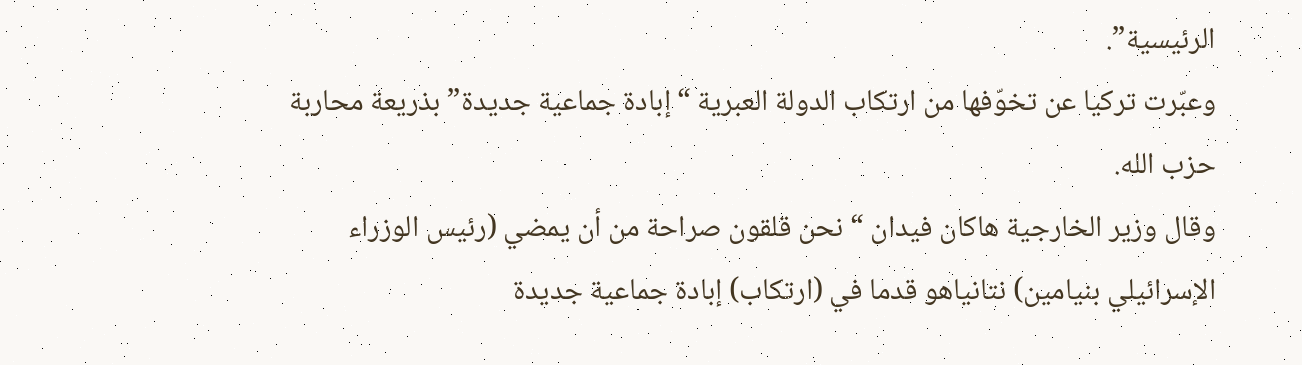الرئيسية”.
وعبّرت تركيا عن تخوّفها من ارتكاب الدولة العبرية “إبادة جماعية جديدة” بذريعة محاربة حزب الله.
وقال وزير الخارجية هاكان فيدان “نحن قلقون صراحة من أن يمضي (رئيس الوزراء الإسرائيلي بنيامين) نتانياهو قدما في (ارتكاب) إبادة جماعية جديدة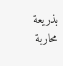بذريعة محاربة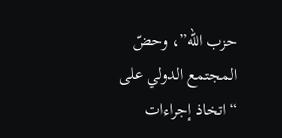حزب الله”، وحضّ المجتمع الدولي على “اتخاذ إجراءات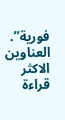فورية”.
العناوين الاكثر قراءة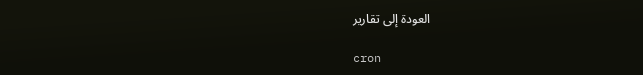العودة إلى تقارير

cron